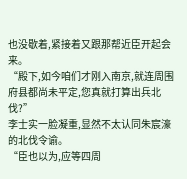也没歇着,紧接着又跟那帮近臣开起会来。
“殿下,如今咱们才刚入南京,就连周围府县都尚未平定,您真就打算出兵北伐?”
李士实一脸凝重,显然不太认同朱宸濠的北伐令谕。
“臣也以为,应等四周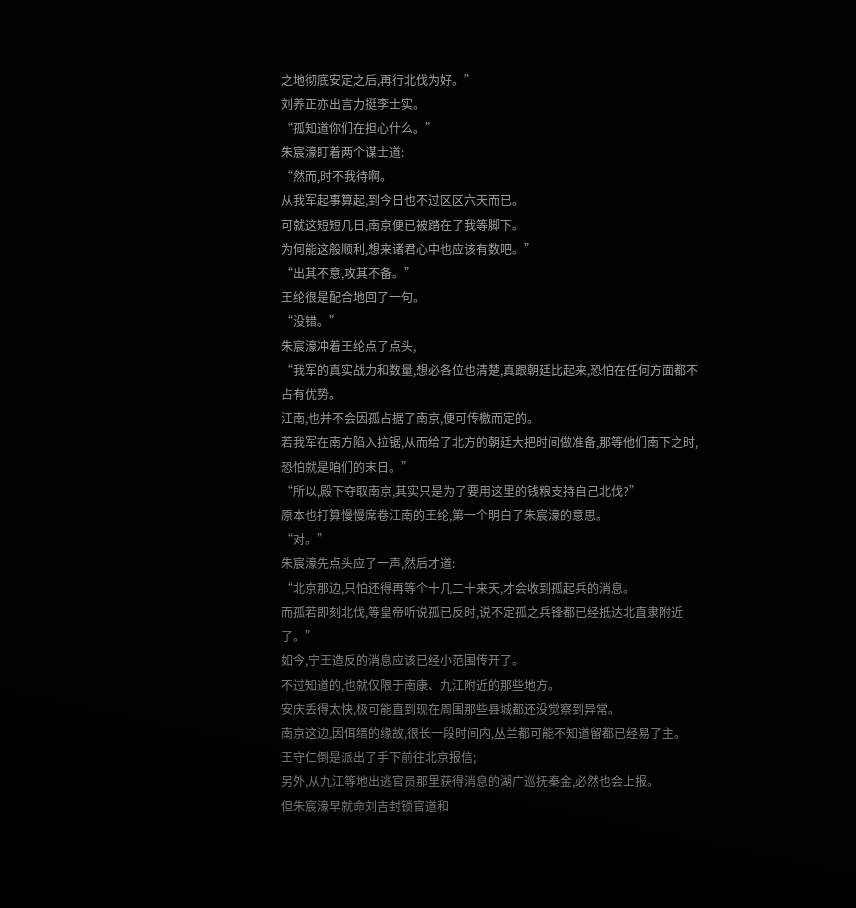之地彻底安定之后,再行北伐为好。”
刘养正亦出言力挺李士实。
“孤知道你们在担心什么。”
朱宸濠盯着两个谋士道:
“然而,时不我待啊。
从我军起事算起,到今日也不过区区六天而已。
可就这短短几日,南京便已被踏在了我等脚下。
为何能这般顺利,想来诸君心中也应该有数吧。”
“出其不意,攻其不备。”
王纶很是配合地回了一句。
“没错。”
朱宸濠冲着王纶点了点头,
“我军的真实战力和数量,想必各位也清楚,真跟朝廷比起来,恐怕在任何方面都不占有优势。
江南,也并不会因孤占据了南京,便可传檄而定的。
若我军在南方陷入拉锯,从而给了北方的朝廷大把时间做准备,那等他们南下之时,恐怕就是咱们的末日。”
“所以,殿下夺取南京,其实只是为了要用这里的钱粮支持自己北伐?”
原本也打算慢慢席卷江南的王纶,第一个明白了朱宸濠的意思。
“对。”
朱宸濠先点头应了一声,然后才道:
“北京那边,只怕还得再等个十几二十来天,才会收到孤起兵的消息。
而孤若即刻北伐,等皇帝听说孤已反时,说不定孤之兵锋都已经抵达北直隶附近了。”
如今,宁王造反的消息应该已经小范围传开了。
不过知道的,也就仅限于南康、九江附近的那些地方。
安庆丢得太快,极可能直到现在周围那些县城都还没觉察到异常。
南京这边,因佴缙的缘故,很长一段时间内,丛兰都可能不知道留都已经易了主。
王守仁倒是派出了手下前往北京报信;
另外,从九江等地出逃官员那里获得消息的湖广巡抚秦金,必然也会上报。
但朱宸濠早就命刘吉封锁官道和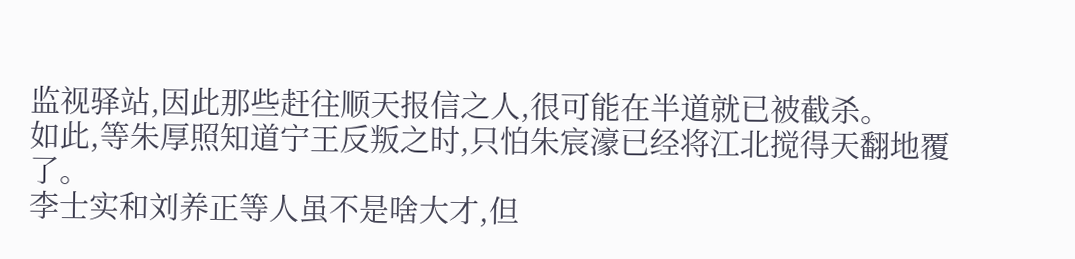监视驿站,因此那些赶往顺天报信之人,很可能在半道就已被截杀。
如此,等朱厚照知道宁王反叛之时,只怕朱宸濠已经将江北搅得天翻地覆了。
李士实和刘养正等人虽不是啥大才,但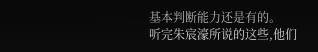基本判断能力还是有的。
听完朱宸濠所说的这些,他们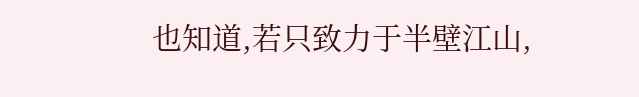也知道,若只致力于半壁江山,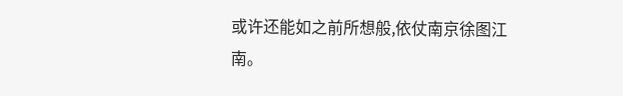或许还能如之前所想般,依仗南京徐图江南。